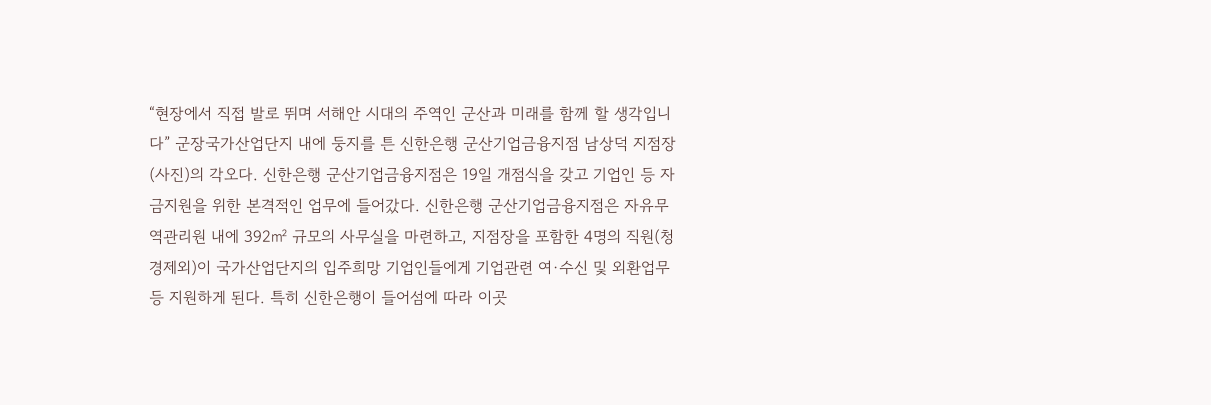“현장에서 직접 발로 뛰며 서해안 시대의 주역인 군산과 미래를 함께 할 생각입니다” 군장국가산업단지 내에 둥지를 튼 신한은행 군산기업금융지점 남상덕 지점장(사진)의 각오다. 신한은행 군산기업금융지점은 19일 개점식을 갖고 기업인 등 자금지원을 위한 본격적인 업무에 들어갔다. 신한은행 군산기업금융지점은 자유무역관리원 내에 392㎡ 규모의 사무실을 마련하고, 지점장을 포함한 4명의 직원(청경제외)이 국가산업단지의 입주희망 기업인들에게 기업관련 여·수신 및 외환업무 등 지원하게 된다. 특히 신한은행이 들어섬에 따라 이곳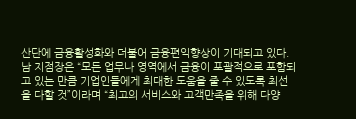산단에 금융활성화와 더불어 금융편익향상이 기대되고 있다. 남 지점장은 “모든 업무나 영역에서 금융이 포괄적으로 포함되고 있는 만큼 기업인들에게 최대한 도움을 줄 수 있도록 최선을 다할 것”이라며 “최고의 서비스와 고객만족을 위해 다양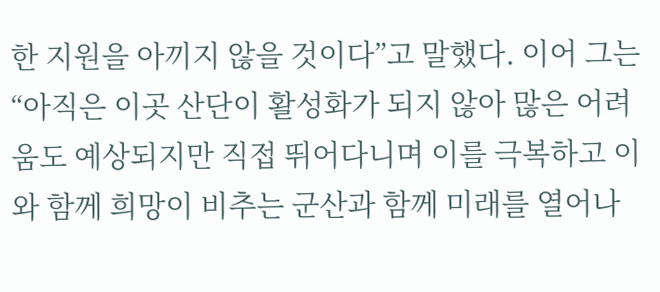한 지원을 아끼지 않을 것이다”고 말했다. 이어 그는 “아직은 이곳 산단이 활성화가 되지 않아 많은 어려움도 예상되지만 직접 뛰어다니며 이를 극복하고 이와 함께 희망이 비추는 군산과 함께 미래를 열어나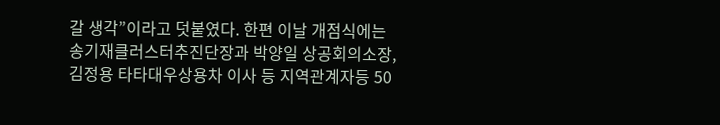갈 생각”이라고 덧붙였다. 한편 이날 개점식에는 송기재클러스터추진단장과 박양일 상공회의소장, 김정용 타타대우상용차 이사 등 지역관계자등 50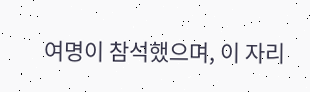여명이 참석했으며, 이 자리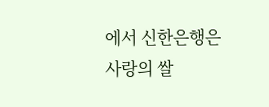에서 신한은행은 사랑의 쌀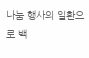나눔 행사의 일환으로 백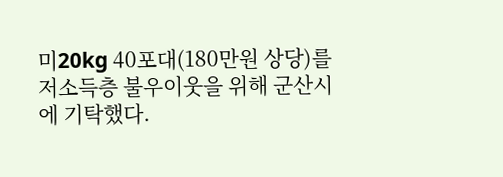미20kg 40포대(180만원 상당)를 저소득층 불우이웃을 위해 군산시에 기탁했다.